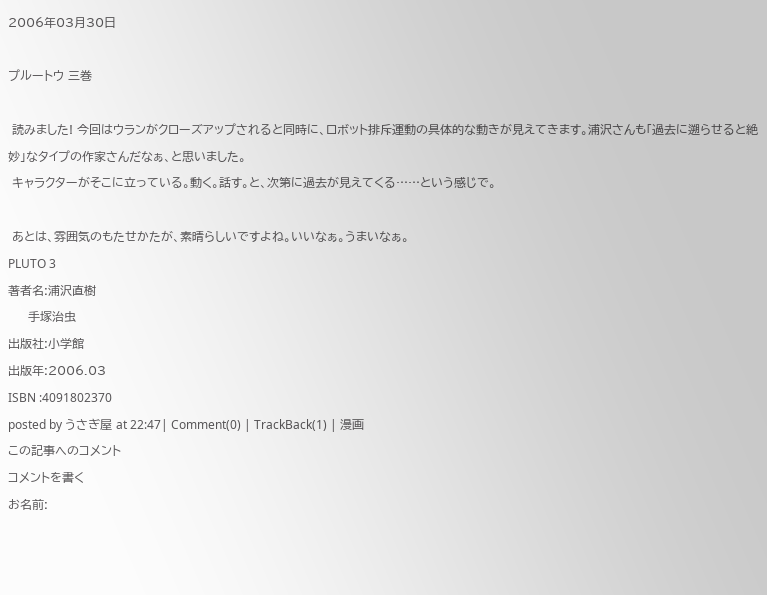2006年03月30日

プルートウ 三巻

 読みました! 今回はウランがクローズアップされると同時に、ロボット排斥運動の具体的な動きが見えてきます。浦沢さんも「過去に遡らせると絶妙」なタイプの作家さんだなぁ、と思いました。
 キャラクターがそこに立っている。動く。話す。と、次第に過去が見えてくる……という感じで。

 あとは、雰囲気のもたせかたが、素晴らしいですよね。いいなぁ。うまいなぁ。
PLUTO 3
著者名:浦沢直樹
     手塚治虫
出版社:小学館
出版年:2006.03
ISBN :4091802370
posted by うさぎ屋 at 22:47| Comment(0) | TrackBack(1) | 漫画
この記事へのコメント
コメントを書く
お名前: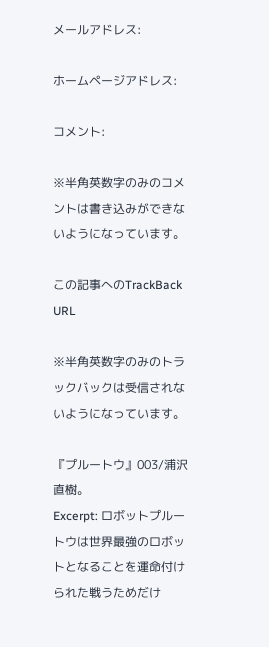メールアドレス:

ホームページアドレス:

コメント:

※半角英数字のみのコメントは書き込みができないようになっています。

この記事へのTrackBack URL

※半角英数字のみのトラックバックは受信されないようになっています。

『プルートウ』003/浦沢直樹。
Excerpt: ロボットプルートウは世界最強のロボットとなることを運命付けられた戦うためだけ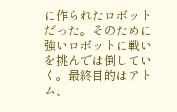に作られたロボットだった。そのために強いロボットに戦いを挑んでは倒していく。最終目的はアトム、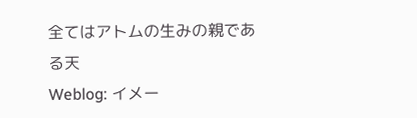全てはアトムの生みの親である天
Weblog: イメー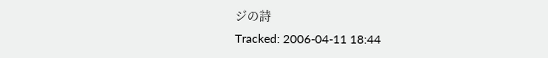ジの詩
Tracked: 2006-04-11 18:44